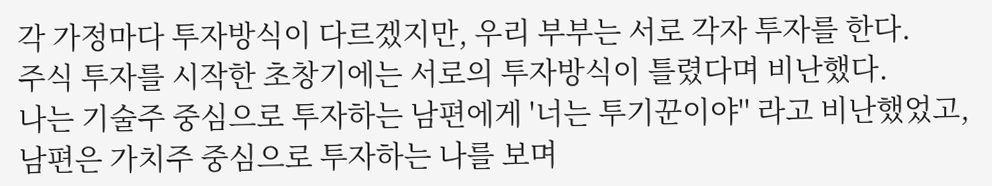각 가정마다 투자방식이 다르겠지만, 우리 부부는 서로 각자 투자를 한다.
주식 투자를 시작한 초창기에는 서로의 투자방식이 틀렸다며 비난했다.
나는 기술주 중심으로 투자하는 남편에게 '너는 투기꾼이야'' 라고 비난했었고,
남편은 가치주 중심으로 투자하는 나를 보며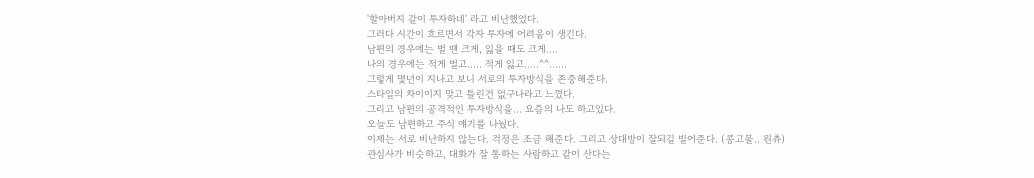'할아버지 같이 투자하네' 라고 비난했었다.
그러다 시간이 흐르면서 각자 투자에 어려움이 생긴다.
남편의 경우에는 벌 땐 크게, 잃을 때도 크게....
나의 경우에는 적게 벌고..... 적게 잃고.....^^......
그렇게 몇년이 지나고 보니 서로의 투자방식을 존중해준다.
스타일의 차이이지 맞고 틀린건 없구나라고 느꼈다.
그리고 남편의 공격적인 투자방식을... 요즘의 나도 하고있다.
오늘도 남편하고 주식 얘기를 나눴다.
이제는 서로 비난하지 않는다. 걱정은 조금 해준다. 그리고 상대방이 잘되길 빌어준다. (콩고물.. 원츄)
관심사가 비슷하고, 대화가 잘 통하는 사람하고 같이 산다는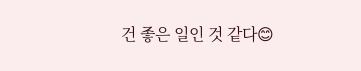건 좋은 일인 것 같다😊